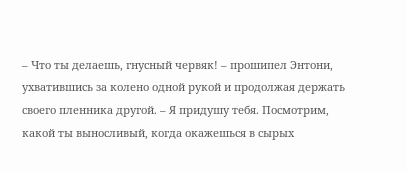– Что ты делаешь, гнусный червяк! – прошипел Энтони, ухватившись за колено одной рукой и продолжая держать своего пленника другой. – Я придушу тебя. Посмотрим, какой ты выносливый, когда окажешься в сырых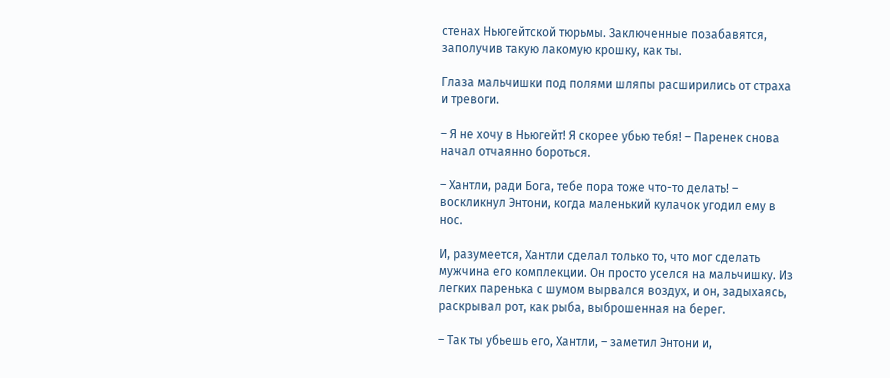стенах Ньюгейтской тюрьмы. Заключенные позабавятся, заполучив такую лакомую крошку, как ты.

Глаза мальчишки под полями шляпы расширились от страха и тревоги.

– Я не хочу в Ньюгейт! Я скорее убью тебя! – Паренек снова начал отчаянно бороться.

– Хантли, ради Бога, тебе пора тоже что-то делать! – воскликнул Энтони, когда маленький кулачок угодил ему в нос.

И, разумеется, Хантли сделал только то, что мог сделать мужчина его комплекции. Он просто уселся на мальчишку. Из легких паренька с шумом вырвался воздух, и он, задыхаясь, раскрывал рот, как рыба, выброшенная на берег.

– Так ты убьешь его, Хантли, – заметил Энтони и,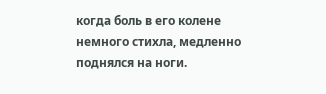когда боль в его колене немного стихла, медленно поднялся на ноги.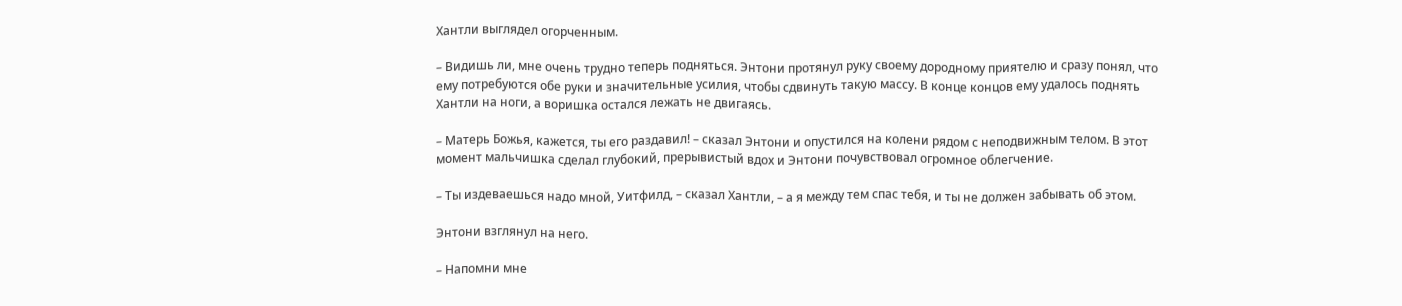Хантли выглядел огорченным.

– Видишь ли, мне очень трудно теперь подняться. Энтони протянул руку своему дородному приятелю и сразу понял, что ему потребуются обе руки и значительные усилия, чтобы сдвинуть такую массу. В конце концов ему удалось поднять Хантли на ноги, а воришка остался лежать не двигаясь.

– Матерь Божья, кажется, ты его раздавил! – сказал Энтони и опустился на колени рядом с неподвижным телом. В этот момент мальчишка сделал глубокий, прерывистый вдох и Энтони почувствовал огромное облегчение.

– Ты издеваешься надо мной, Уитфилд, – сказал Хантли, – а я между тем спас тебя, и ты не должен забывать об этом.

Энтони взглянул на него.

– Напомни мне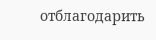отблагодарить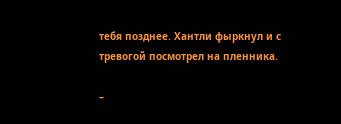тебя позднее. Хантли фыркнул и с тревогой посмотрел на пленника.

–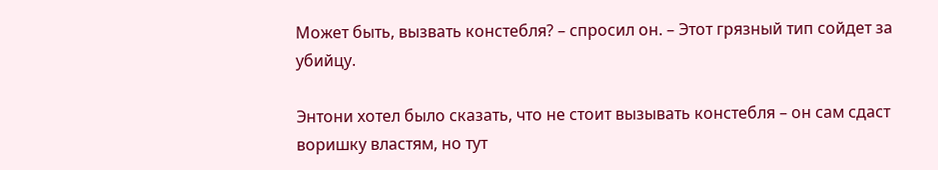Может быть, вызвать констебля? – спросил он. – Этот грязный тип сойдет за убийцу.

Энтони хотел было сказать, что не стоит вызывать констебля – он сам сдаст воришку властям, но тут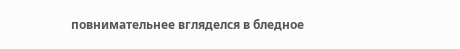повнимательнее вгляделся в бледное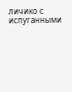личико с испуганными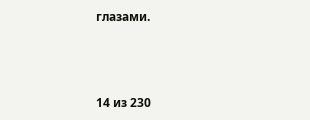глазами.



14 из 230